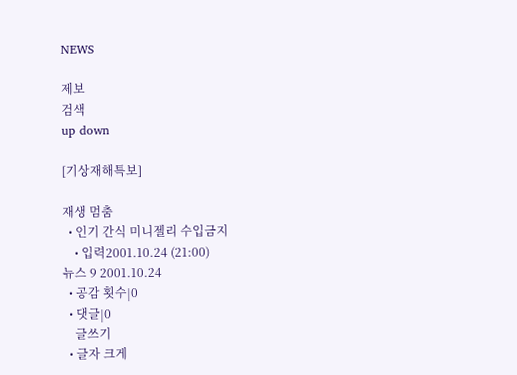NEWS

제보
검색
up down

[기상재해특보]

재생 멈춤
  • 인기 간식 미니젤리 수입금지
    • 입력2001.10.24 (21:00)
뉴스 9 2001.10.24
  • 공감 횟수|0
  • 댓글|0
    글쓰기
  • 글자 크게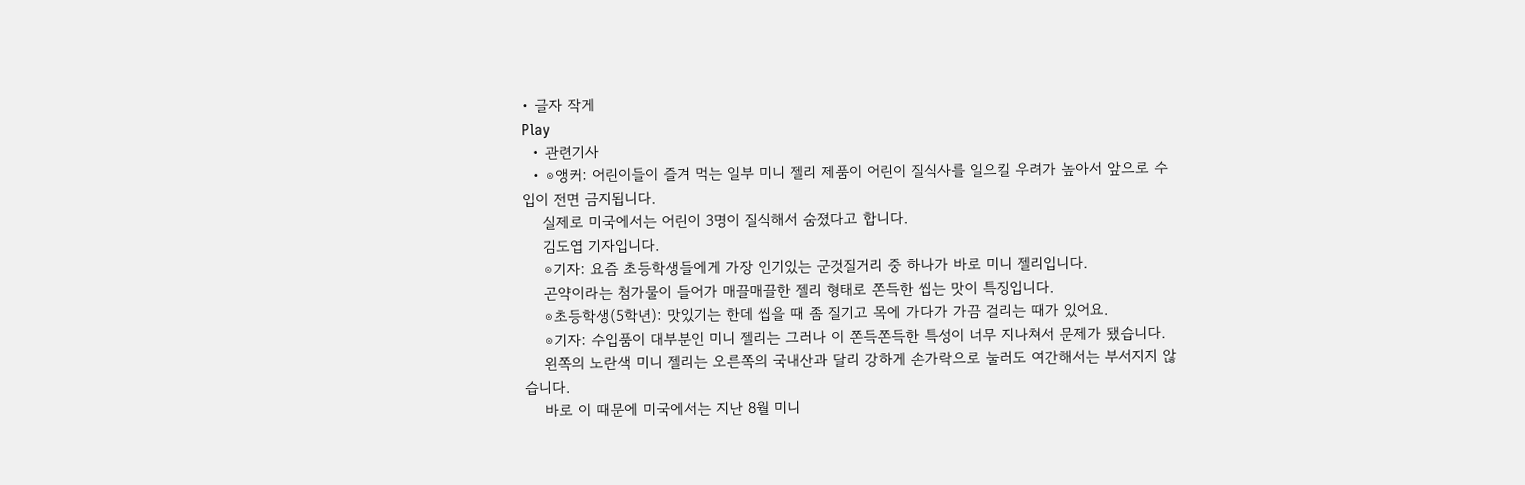• 글자 작게
Play
  • 관련기사
  • ⊙앵커: 어린이들이 즐겨 먹는 일부 미니 젤리 제품이 어린이 질식사를 일으킬 우려가 높아서 앞으로 수입이 전면 금지됩니다.
    실제로 미국에서는 어린이 3명이 질식해서 숨졌다고 합니다.
    김도엽 기자입니다.
    ⊙기자: 요즘 초등학생들에게 가장 인기있는 군것질거리 중 하나가 바로 미니 젤리입니다.
    곤약이라는 첨가물이 들어가 매끌매끌한 젤리 형태로 쫀득한 씹는 맛이 특징입니다.
    ⊙초등학생(5학년): 맛있기는 한데 씹을 때 좀 질기고 목에 가다가 가끔 걸리는 때가 있어요.
    ⊙기자: 수입품이 대부분인 미니 젤리는 그러나 이 쫀득쫀득한 특성이 너무 지나쳐서 문제가 됐습니다.
    왼쪽의 노란색 미니 젤리는 오른쪽의 국내산과 달리 강하게 손가락으로 눌러도 여간해서는 부서지지 않습니다.
    바로 이 때문에 미국에서는 지난 8월 미니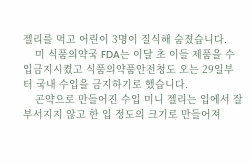젤리를 먹고 어린이 3명이 질식해 숨졌습니다.
    미 식품의약국 FDA는 이달 초 이들 제품을 수입금지시켰고 식품의약품안전청도 오는 29일부터 국내 수입을 금지하기로 했습니다.
    곤약으로 만들어진 수입 미니 젤리는 입에서 잘 부서지지 않고 한 입 정도의 크기로 만들어져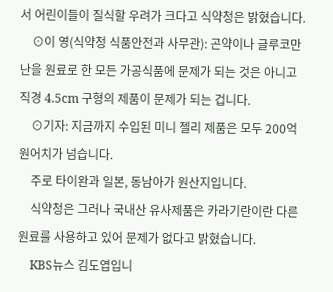서 어린이들이 질식할 우려가 크다고 식약청은 밝혔습니다.
    ⊙이 영(식약청 식품안전과 사무관): 곤약이나 글루코만난을 원료로 한 모든 가공식품에 문제가 되는 것은 아니고 직경 4.5cm 구형의 제품이 문제가 되는 겁니다.
    ⊙기자: 지금까지 수입된 미니 젤리 제품은 모두 200억원어치가 넘습니다.
    주로 타이완과 일본, 동남아가 원산지입니다.
    식약청은 그러나 국내산 유사제품은 카라기란이란 다른 원료를 사용하고 있어 문제가 없다고 밝혔습니다.
    KBS뉴스 김도엽입니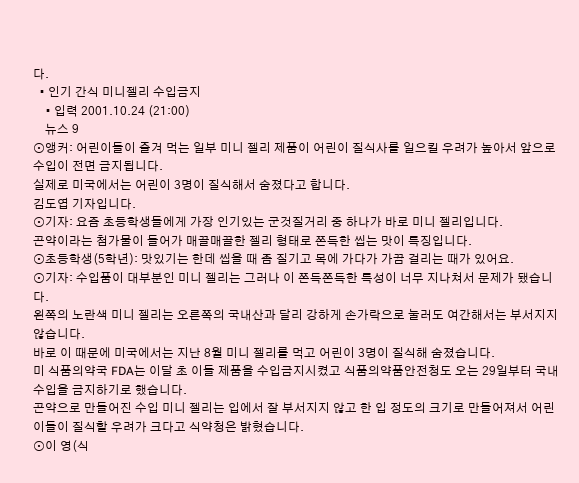다.
  • 인기 간식 미니젤리 수입금지
    • 입력 2001.10.24 (21:00)
    뉴스 9
⊙앵커: 어린이들이 즐겨 먹는 일부 미니 젤리 제품이 어린이 질식사를 일으킬 우려가 높아서 앞으로 수입이 전면 금지됩니다.
실제로 미국에서는 어린이 3명이 질식해서 숨졌다고 합니다.
김도엽 기자입니다.
⊙기자: 요즘 초등학생들에게 가장 인기있는 군것질거리 중 하나가 바로 미니 젤리입니다.
곤약이라는 첨가물이 들어가 매끌매끌한 젤리 형태로 쫀득한 씹는 맛이 특징입니다.
⊙초등학생(5학년): 맛있기는 한데 씹을 때 좀 질기고 목에 가다가 가끔 걸리는 때가 있어요.
⊙기자: 수입품이 대부분인 미니 젤리는 그러나 이 쫀득쫀득한 특성이 너무 지나쳐서 문제가 됐습니다.
왼쪽의 노란색 미니 젤리는 오른쪽의 국내산과 달리 강하게 손가락으로 눌러도 여간해서는 부서지지 않습니다.
바로 이 때문에 미국에서는 지난 8월 미니 젤리를 먹고 어린이 3명이 질식해 숨졌습니다.
미 식품의약국 FDA는 이달 초 이들 제품을 수입금지시켰고 식품의약품안전청도 오는 29일부터 국내 수입을 금지하기로 했습니다.
곤약으로 만들어진 수입 미니 젤리는 입에서 잘 부서지지 않고 한 입 정도의 크기로 만들어져서 어린이들이 질식할 우려가 크다고 식약청은 밝혔습니다.
⊙이 영(식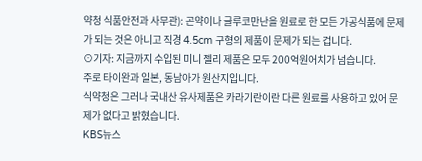약청 식품안전과 사무관): 곤약이나 글루코만난을 원료로 한 모든 가공식품에 문제가 되는 것은 아니고 직경 4.5cm 구형의 제품이 문제가 되는 겁니다.
⊙기자: 지금까지 수입된 미니 젤리 제품은 모두 200억원어치가 넘습니다.
주로 타이완과 일본, 동남아가 원산지입니다.
식약청은 그러나 국내산 유사제품은 카라기란이란 다른 원료를 사용하고 있어 문제가 없다고 밝혔습니다.
KBS뉴스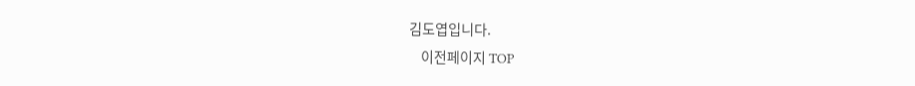김도엽입니다.
    이전페이지 TOP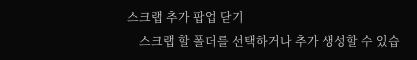스크랩 추가 팝업 닫기
    스크랩 할 폴더를 선택하거나 추가 생성할 수 있습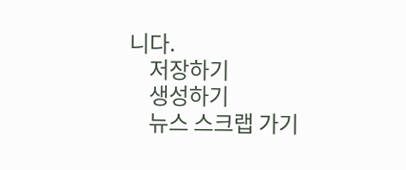니다.
    저장하기
    생성하기
    뉴스 스크랩 가기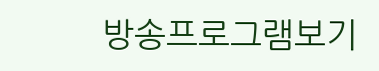방송프로그램보기